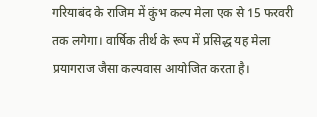गरियाबंद के राजिम में कुंभ कल्प मेला एक से 15 फरवरी तक लगेगा। वार्षिक तीर्थ के रूप में प्रसिद्ध यह मेला प्रयागराज जैसा कल्पवास आयोजित करता है।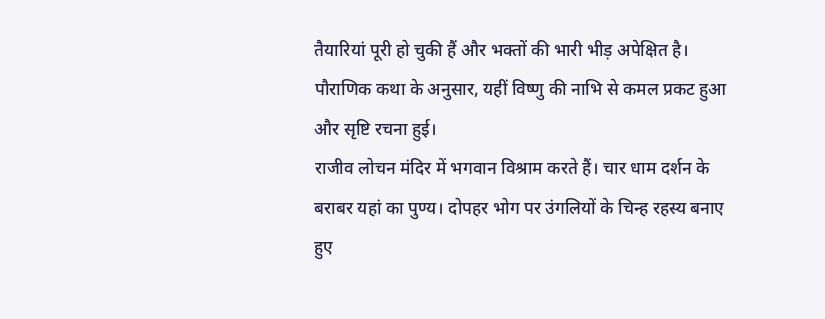तैयारियां पूरी हो चुकी हैं और भक्तों की भारी भीड़ अपेक्षित है। पौराणिक कथा के अनुसार, यहीं विष्णु की नाभि से कमल प्रकट हुआ और सृष्टि रचना हुई।
राजीव लोचन मंदिर में भगवान विश्राम करते हैं। चार धाम दर्शन के बराबर यहां का पुण्य। दोपहर भोग पर उंगलियों के चिन्ह रहस्य बनाए हुए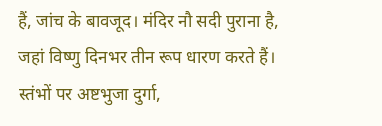हैं, जांच के बावजूद। मंदिर नौ सदी पुराना है, जहां विष्णु दिनभर तीन रूप धारण करते हैं।
स्तंभों पर अष्टभुजा दुर्गा,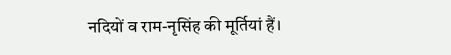नदियों व राम-नृसिंह की मूर्तियां हैं।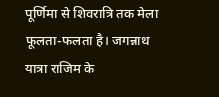पूर्णिमा से शिवरात्रि तक मेला फूलता-फलता है। जगन्नाथ यात्रा राजिम के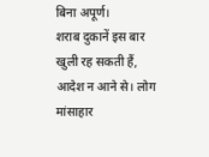बिना अपूर्ण।
शराब दुकानें इस बार खुली रह सकती हैं, आदेश न आने से। लोग मांसाहार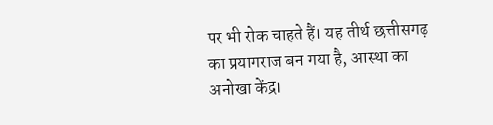पर भी रोक चाहते हैं। यह तीर्थ छत्तीसगढ़ का प्रयागराज बन गया है, आस्था का अनोखा केंद्र।